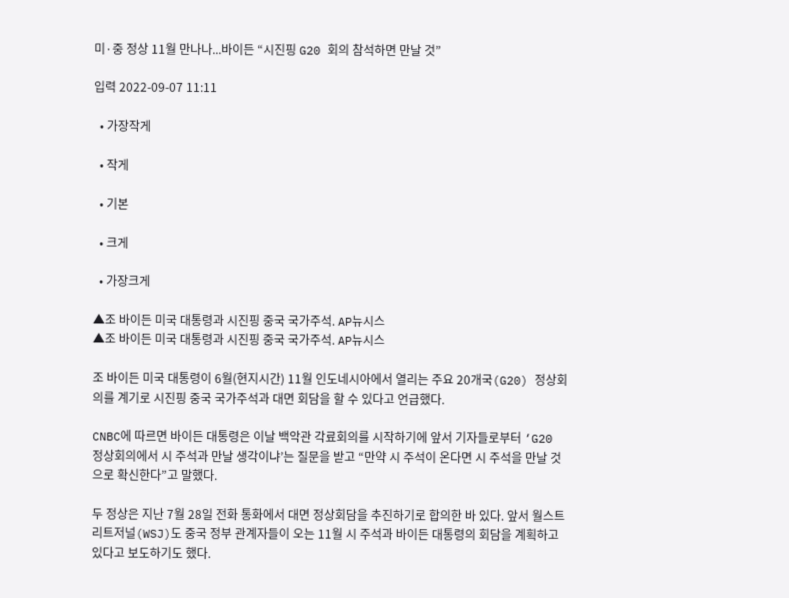미·중 정상 11월 만나나...바이든 “시진핑 G20 회의 참석하면 만날 것”

입력 2022-09-07 11:11

  • 가장작게

  • 작게

  • 기본

  • 크게

  • 가장크게

▲조 바이든 미국 대통령과 시진핑 중국 국가주석. AP뉴시스
▲조 바이든 미국 대통령과 시진핑 중국 국가주석. AP뉴시스

조 바이든 미국 대통령이 6월(현지시간) 11월 인도네시아에서 열리는 주요 20개국(G20) 정상회의를 계기로 시진핑 중국 국가주석과 대면 회담을 할 수 있다고 언급했다.

CNBC에 따르면 바이든 대통령은 이날 백악관 각료회의를 시작하기에 앞서 기자들로부터 ‘G20 정상회의에서 시 주석과 만날 생각이냐’는 질문을 받고 “만약 시 주석이 온다면 시 주석을 만날 것으로 확신한다”고 말했다.

두 정상은 지난 7월 28일 전화 통화에서 대면 정상회담을 추진하기로 합의한 바 있다. 앞서 월스트리트저널(WSJ)도 중국 정부 관계자들이 오는 11월 시 주석과 바이든 대통령의 회담을 계획하고 있다고 보도하기도 했다.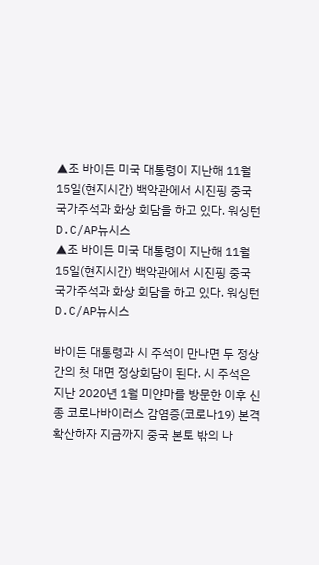▲조 바이든 미국 대통령이 지난해 11월 15일(현지시간) 백악관에서 시진핑 중국 국가주석과 화상 회담을 하고 있다. 워싱턴D.C/AP뉴시스
▲조 바이든 미국 대통령이 지난해 11월 15일(현지시간) 백악관에서 시진핑 중국 국가주석과 화상 회담을 하고 있다. 워싱턴D.C/AP뉴시스

바이든 대통령과 시 주석이 만나면 두 정상 간의 첫 대면 정상회담이 된다. 시 주석은 지난 2020년 1월 미얀마를 방문한 이후 신종 코로나바이러스 감염증(코로나19) 본격 확산하자 지금까지 중국 본토 밖의 나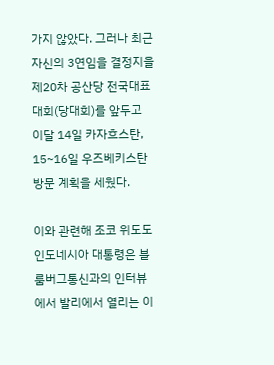가지 않았다. 그러나 최근 자신의 3연임을 결정지을 제20차 공산당 전국대표대회(당대회)를 앞두고 이달 14일 카자흐스탄, 15~16일 우즈베키스탄 방문 계획을 세웠다.

이와 관련해 조코 위도도 인도네시아 대통령은 블룸버그통신과의 인터뷰에서 발리에서 열리는 이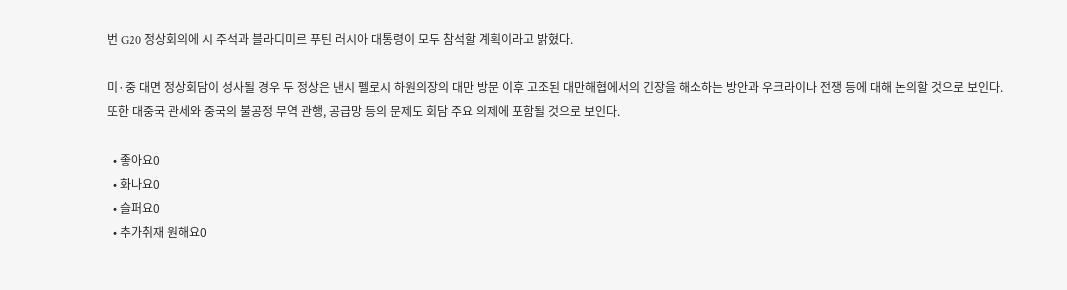번 G20 정상회의에 시 주석과 블라디미르 푸틴 러시아 대통령이 모두 참석할 계획이라고 밝혔다.

미·중 대면 정상회담이 성사될 경우 두 정상은 낸시 펠로시 하원의장의 대만 방문 이후 고조된 대만해협에서의 긴장을 해소하는 방안과 우크라이나 전쟁 등에 대해 논의할 것으로 보인다. 또한 대중국 관세와 중국의 불공정 무역 관행, 공급망 등의 문제도 회담 주요 의제에 포함될 것으로 보인다.

  • 좋아요0
  • 화나요0
  • 슬퍼요0
  • 추가취재 원해요0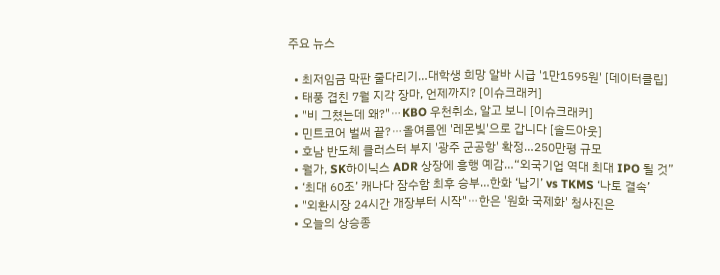주요 뉴스

  • 최저임금 막판 줄다리기…대학생 희망 알바 시급 '1만1595원' [데이터클립]
  • 태풍 겹친 7월 지각 장마, 언제까지? [이슈크래커]
  • "비 그쳤는데 왜?"⋯KBO 우천취소, 알고 보니 [이슈크래커]
  • 민트코어 벌써 끝?⋯올여름엔 '레몬빛'으로 갑니다 [솔드아웃]
  • 호남 반도체 클러스터 부지 '광주 군공항' 확정…250만평 규모
  • 월가, SK하이닉스 ADR 상장에 흥행 예감…“외국기업 역대 최대 IPO 될 것”
  • ‘최대 60조’ 캐나다 잠수함 최후 승부…한화 ‘납기’ vs TKMS ‘나토 결속’
  • "외환시장 24시간 개장부터 시작"⋯한은 '원화 국제화' 청사진은
  • 오늘의 상승종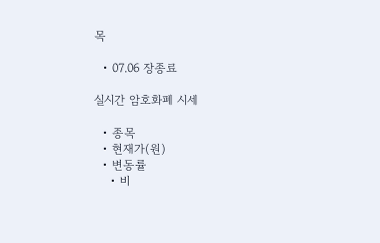목

  • 07.06 장종료

실시간 암호화폐 시세

  • 종목
  • 현재가(원)
  • 변동률
    • 비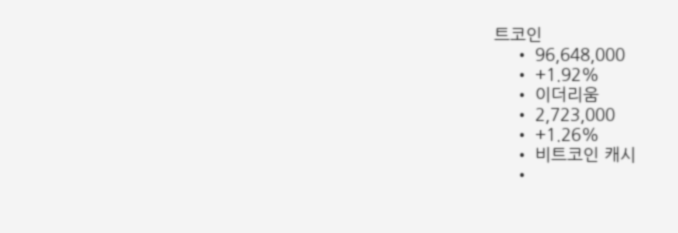트코인
    • 96,648,000
    • +1.92%
    • 이더리움
    • 2,723,000
    • +1.26%
    • 비트코인 캐시
    •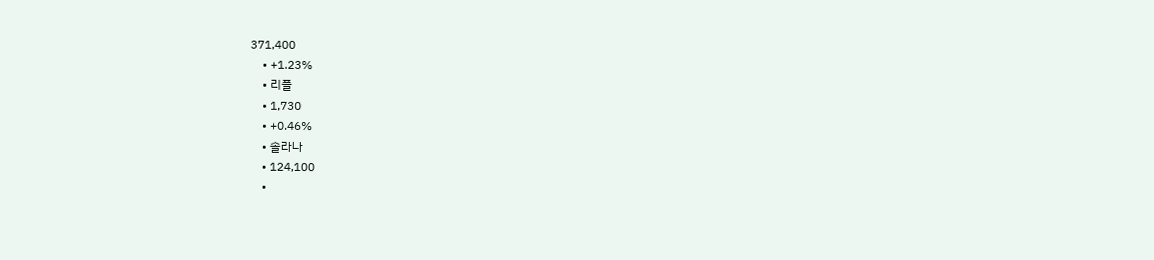371,400
    • +1.23%
    • 리플
    • 1,730
    • +0.46%
    • 솔라나
    • 124,100
    •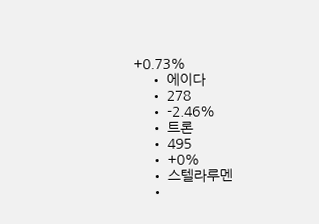+0.73%
    • 에이다
    • 278
    • -2.46%
    • 트론
    • 495
    • +0%
    • 스텔라루멘
    •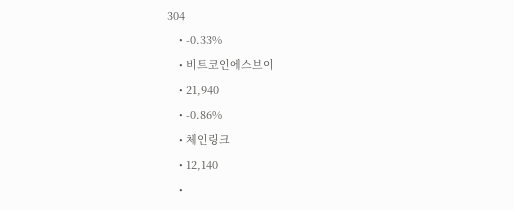304
    • -0.33%
    • 비트코인에스브이
    • 21,940
    • -0.86%
    • 체인링크
    • 12,140
    •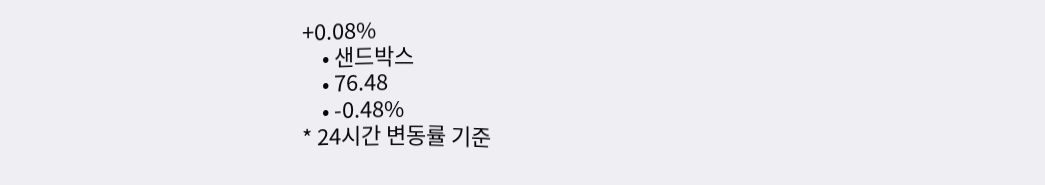+0.08%
    • 샌드박스
    • 76.48
    • -0.48%
* 24시간 변동률 기준